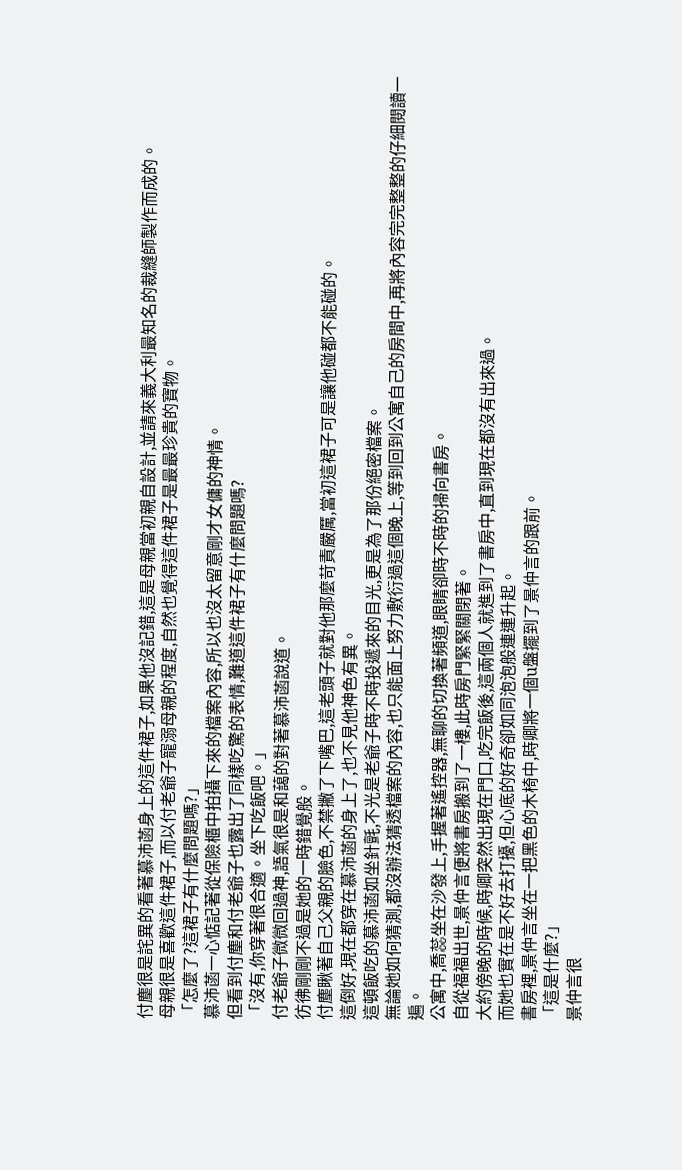付塵很是詫異的看著慕沛菡身上的這件裙子,如果他沒記錯,這是母親當初親自設計,並請來義大利最知名的裁縫師製作而成的。
母親很是喜歡這件裙子,而以付老爺子寵溺母親的程度,自然也覺得這件裙子是最最珍貴的寶物。
「怎麼了?這裙子有什麼問題嗎?」
慕沛菡一心惦記著從保險櫃中拍攝下來的檔案內容,所以也沒太留意剛才女傭的神情。
但看到付塵和付老爺子也露出了同樣吃驚的表情,難道這件裙子有什麼問題嗎?
「沒有,你穿著很合適。坐下吃飯吧。」
付老爺子微微回過神,語氣很是和藹的對著慕沛菡說道。
彷彿剛剛不過是她的一時錯覺般。
付塵瞅著自己父親的臉色,不禁撇了下嘴巴,這老頭子就對他那麼苛責嚴厲,當初這裙子可是讓他碰都不能碰的。
這倒好,現在都穿在慕沛菡的身上了,也不見他神色有異。
這頓飯吃的慕沛菡如坐針氈,不光是老爺子時不時投遞來的目光,更是為了那份絕密檔案。
無論她如何猜測,都沒辦法猜透檔案的內容,也只能面上努力敷衍過這個晚上,等到回到公寓自己的房間中,再將內容完完整整的仔細閱讀一遍。
公寓中,喬蕊坐在沙發上,手握著遙控器,無聊的切換著頻道,眼睛卻時不時的掃向書房。
自從福福出世,景仲言便將書房搬到了一樓,此時房門緊緊關閉著。
大約傍晚的時候,時卿突然出現在門口,吃完飯後,這兩個人就進到了書房中,直到現在都沒有出來過。
而她也實在是不好去打擾,但心底的好奇卻如同泡泡般連連升起。
書房裡,景仲言坐在一把黑色的木椅中,時卿將一個u盤擺到了景仲言的跟前。
「這是什麼?」
景仲言很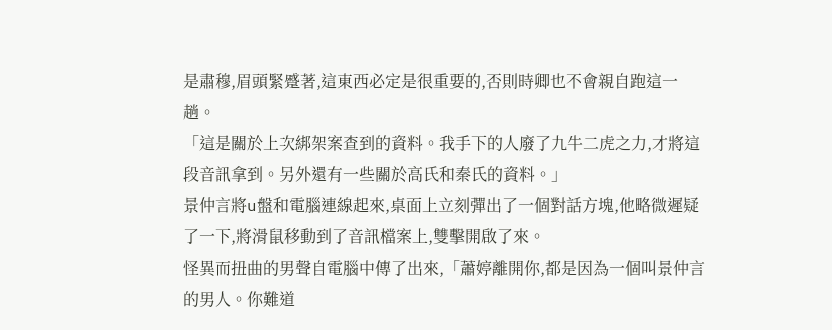是肅穆,眉頭緊蹙著,這東西必定是很重要的,否則時卿也不會親自跑這一趟。
「這是關於上次綁架案查到的資料。我手下的人廢了九牛二虎之力,才將這段音訊拿到。另外還有一些關於高氏和秦氏的資料。」
景仲言將u盤和電腦連線起來,桌面上立刻彈出了一個對話方塊,他略微遲疑了一下,將滑鼠移動到了音訊檔案上,雙擊開啟了來。
怪異而扭曲的男聲自電腦中傳了出來,「蕭婷離開你,都是因為一個叫景仲言的男人。你難道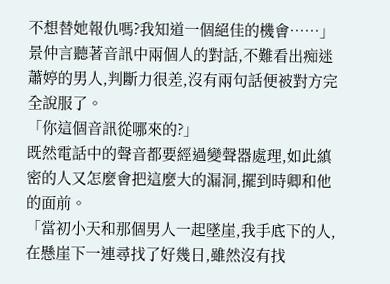不想替她報仇嗎?我知道一個絕佳的機會……」
景仲言聽著音訊中兩個人的對話,不難看出痴迷蕭婷的男人,判斷力很差,沒有兩句話便被對方完全說服了。
「你這個音訊從哪來的?」
既然電話中的聲音都要經過變聲器處理,如此縝密的人又怎麼會把這麼大的漏洞,擺到時卿和他的面前。
「當初小天和那個男人一起墜崖,我手底下的人,在懸崖下一連尋找了好幾日,雖然沒有找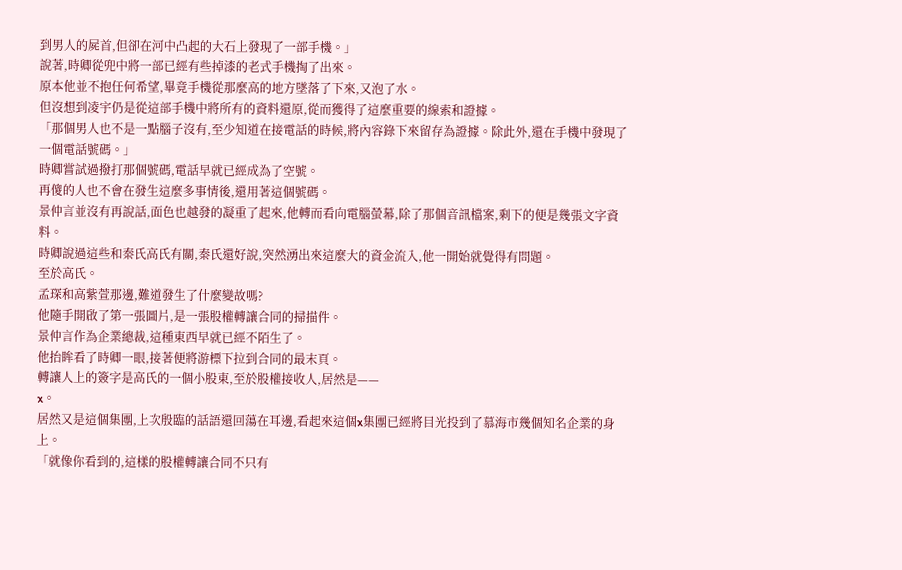到男人的屍首,但卻在河中凸起的大石上發現了一部手機。」
說著,時卿從兜中將一部已經有些掉漆的老式手機掏了出來。
原本他並不抱任何希望,畢竟手機從那麼高的地方墜落了下來,又泡了水。
但沒想到凌宇仍是從這部手機中將所有的資料還原,從而獲得了這麼重要的線索和證據。
「那個男人也不是一點腦子沒有,至少知道在接電話的時候,將內容錄下來留存為證據。除此外,還在手機中發現了一個電話號碼。」
時卿嘗試過撥打那個號碼,電話早就已經成為了空號。
再傻的人也不會在發生這麼多事情後,還用著這個號碼。
景仲言並沒有再說話,面色也越發的凝重了起來,他轉而看向電腦螢幕,除了那個音訊檔案,剩下的便是幾張文字資料。
時卿說過這些和秦氏高氏有關,秦氏還好說,突然湧出來這麼大的資金流入,他一開始就覺得有問題。
至於高氏。
孟琛和高紫萱那邊,難道發生了什麼變故嗎?
他隨手開啟了第一張圖片,是一張股權轉讓合同的掃描件。
景仲言作為企業總裁,這種東西早就已經不陌生了。
他抬眸看了時卿一眼,接著便將游標下拉到合同的最末頁。
轉讓人上的簽字是高氏的一個小股東,至於股權接收人,居然是——
x。
居然又是這個集團,上次殷臨的話語還回蕩在耳邊,看起來這個x集團已經將目光投到了慕海市幾個知名企業的身上。
「就像你看到的,這樣的股權轉讓合同不只有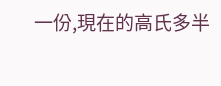一份,現在的高氏多半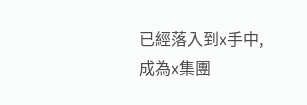已經落入到x手中,成為x集團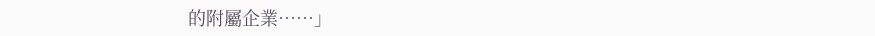的附屬企業……」